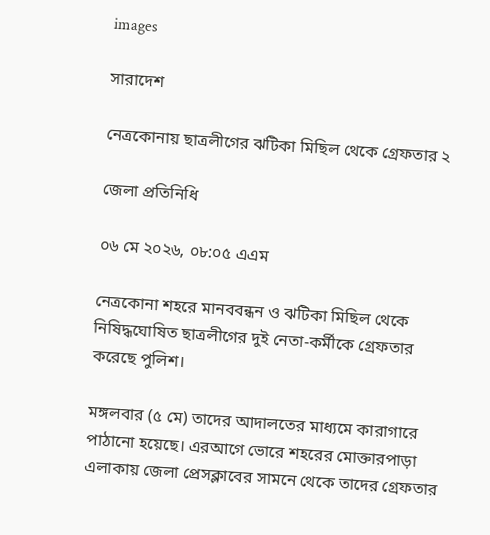images

সারাদেশ

নেত্রকোনায় ছাত্রলীগের ঝটিকা মিছিল থেকে গ্রেফতার ২

জেলা প্রতিনিধি

০৬ মে ২০২৬, ০৮:০৫ এএম

নেত্রকোনা শহরে মানববন্ধন ও ঝটিকা মিছিল থেকে নিষিদ্ধঘোষিত ছাত্রলীগের দুই নেতা-কর্মীকে গ্রেফতার করেছে পুলিশ।

মঙ্গলবার (৫ মে) তাদের আদালতের মাধ্যমে কারাগারে পাঠানো হয়েছে। এরআগে ভোরে শহরের মোক্তারপাড়া এলাকায় জেলা প্রেসক্লাবের সামনে থেকে তাদের গ্রেফতার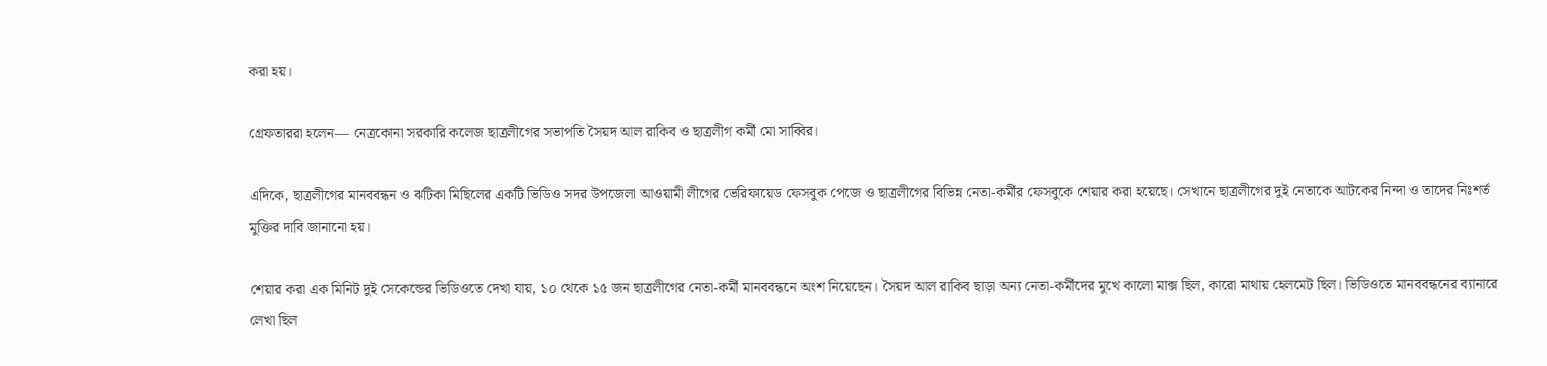করা হয়।

গ্রেফতাররা হলেন— নেত্রকোনা সরকারি কলেজ ছাত্রলীগের সভাপতি সৈয়দ আল রাকিব ও ছাত্রলীগ কর্মী মো সাব্বির।

এদিকে, ছাত্রলীগের মানববন্ধন ও ঝটিকা মিছিলের একটি ভিডিও সদর উপজেলা আওয়ামী লীগের ভেরিফায়েড ফেসবুক পেজে ও ছাত্রলীগের বিভিন্ন নেতা-কর্মীর ফেসবুকে শেয়ার করা হয়েছে। সেখানে ছাত্রলীগের দুই নেতাকে আটকের নিন্দা ও তাদের নিঃশর্ত মুক্তির দাবি জানানো হয়।

শেয়ার করা এক মিনিট দুই সেকেন্ডের ভিডিওতে দেখা যায়, ১০ থেকে ১৫ জন ছাত্রলীগের নেতা-কর্মী মানববন্ধনে অংশ নিয়েছেন। সৈয়দ আল রাকিব ছাড়া অন্য নেতা-কর্মীদের মুখে কালো মাক্স ছিল, কারো মাথায় হেলমেট ছিল। ভিডিওতে মানববন্ধনের ব্যানারে লেখা ছিল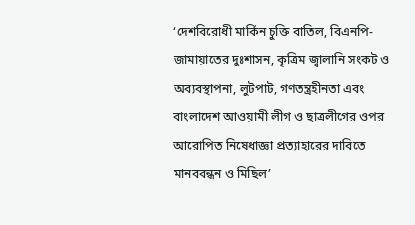‘দেশবিরোধী মার্কিন চুক্তি বাতিল, বিএনপি-জামায়াতের দুঃশাসন, কৃত্রিম জ্বালানি সংকট ও অব্যবস্থাপনা, লুটপাট, গণতন্ত্রহীনতা এবং বাংলাদেশ আওয়ামী লীগ ও ছাত্রলীগের ওপর আরোপিত নিষেধাজ্ঞা প্রত্যাহারের দাবিতে মানববন্ধন ও মিছিল’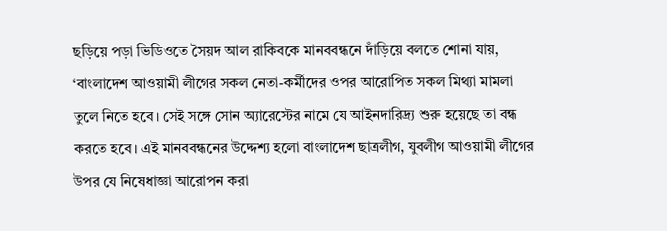ছড়িয়ে পড়া ভিডিওতে সৈয়দ আল রাকিবকে মানববন্ধনে দাঁড়িয়ে বলতে শোনা যায়, ‘বাংলাদেশ আওয়ামী লীগের সকল নেতা-কর্মীদের ওপর আরোপিত সকল মিথ্যা মামলা তুলে নিতে হবে। সেই সঙ্গে সোন অ্যারেস্টের নামে যে আইনদারিদ্র্য শুরু হয়েছে তা বন্ধ করতে হবে। এই মানববন্ধনের উদ্দেশ্য হলো বাংলাদেশ ছাত্রলীগ, যুবলীগ আওয়ামী লীগের উপর যে নিষেধাজ্ঞা আরোপন করা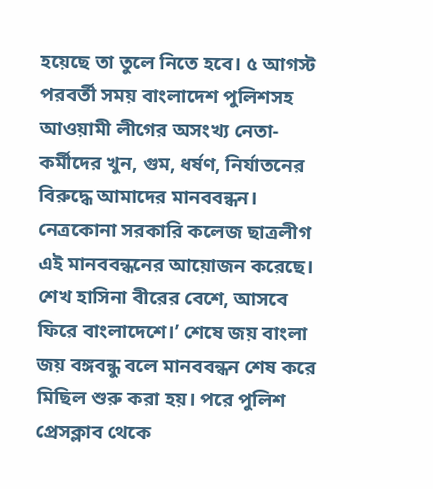হয়েছে তা তুলে নিতে হবে। ৫ আগস্ট পরবর্তী সময় বাংলাদেশ পুলিশসহ আওয়ামী লীগের অসংখ্য নেতা-কর্মীদের খুন, গুম, ধর্ষণ, নির্যাতনের বিরুদ্ধে আমাদের মানববন্ধন। নেত্রকোনা সরকারি কলেজ ছাত্রলীগ এই মানববন্ধনের আয়োজন করেছে। শেখ হাসিনা বীরের বেশে, আসবে ফিরে বাংলাদেশে।’ শেষে জয় বাংলা জয় বঙ্গবন্ধু বলে মানববন্ধন শেষ করে মিছিল শুরু করা হয়। পরে পুলিশ প্রেসক্লাব থেকে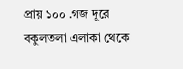প্রায় ১০০ .গজ দূরে বকুলতলা এলাকা থেকে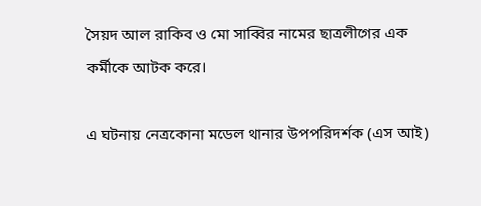সৈয়দ আল রাকিব ও মো সাব্বির নামের ছাত্রলীগের এক কর্মীকে আটক করে।

এ ঘটনায় নেত্রকোনা মডেল থানার উপপরিদর্শক (এস আই)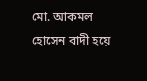মো. আকমল হোসেন বাদী হয়ে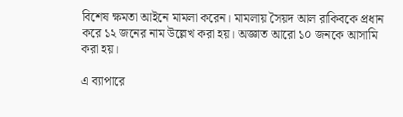বিশেষ ক্ষমতা আইনে মামলা করেন। মামলায় সৈয়দ আল রাকিবকে প্রধান করে ১২ জনের নাম উল্লেখ করা হয়। অজ্ঞাত আরো ১০ জনকে আসামি করা হয়।

এ ব্যাপারে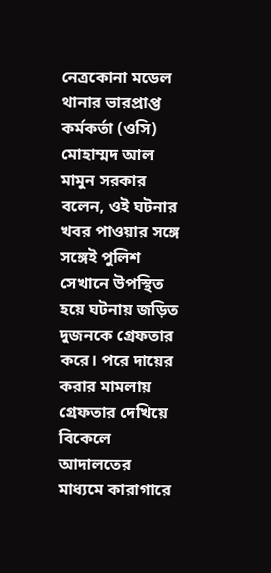নেত্রকোনা মডেল থানার ভারপ্রাপ্ত কর্মকর্তা (ওসি) মোহাম্মদ আল মামুন সরকার বলেন, ওই ঘটনার খবর পাওয়ার সঙ্গে সঙ্গেই পুলিশ সেখানে উপস্থিত হয়ে ঘটনায় জড়িত দুজনকে গ্রেফতার করে। পরে দায়ের করার মামলায় গ্রেফতার দেখিয়ে বিকেলে আদালতের মাধ্যমে কারাগারে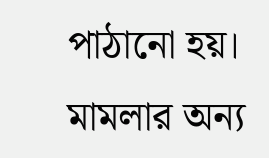পাঠানো হয়। মামলার অন্য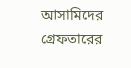আসামিদের গ্রেফতারের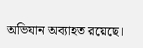অভিযান অব্যাহত রয়েছে।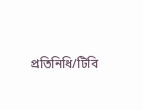প্রতিনিধি/টিবি